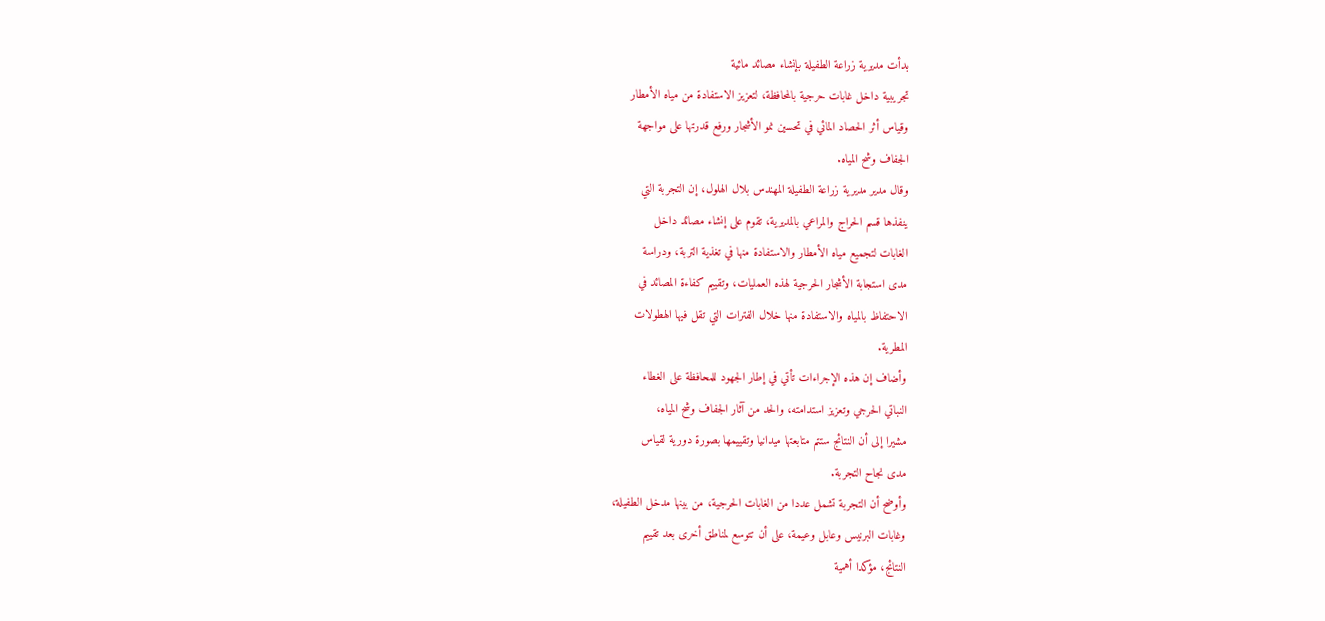بدأت مديرية زراعة الطفيلة بإنشاء مصائد مائية
تجريبية داخل غابات حرجية بالمحافظة، لتعزيز الاستفادة من مياه الأمطار
وقياس أثر الحصاد المائي في تحسين نمو الأشجار ورفع قدرتها على مواجهة
الجفاف وشح المياه.
وقال مدير مديرية زراعة الطفيلة المهندس بلال الهلول، إن التجربة التي
ينفذها قسم الحراج والمراعي بالمديرية، تقوم على إنشاء مصائد داخل
الغابات لتجميع مياه الأمطار والاستفادة منها في تغذية التربة، ودراسة
مدى استجابة الأشجار الحرجية لهذه العمليات، وتقييم كفاءة المصائد في
الاحتفاظ بالمياه والاستفادة منها خلال الفترات التي تقل فيها الهطولات
المطرية.
وأضاف إن هذه الإجراءات تأتي في إطار الجهود للمحافظة على الغطاء
النباتي الحرجي وتعزيز استدامته، والحد من آثار الجفاف وشح المياه،
مشيرا إلى أن النتائج ستتم متابعتها ميدانيا وتقييمها بصورة دورية لقياس
مدى نجاح التجربة.
وأوضح أن التجربة تشمل عددا من الغابات الحرجية، من بينها مدخل الطفيلة،
وغابات البرنيس وعابل وعيمة، على أن تتوسع لمناطق أخرى بعد تقييم
النتائج، مؤكدا أهمية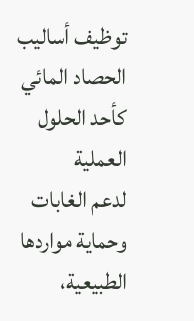توظيف أساليب الحصاد المائي كأحد الحلول العملية
لدعم الغابات وحماية مواردها الطبيعية،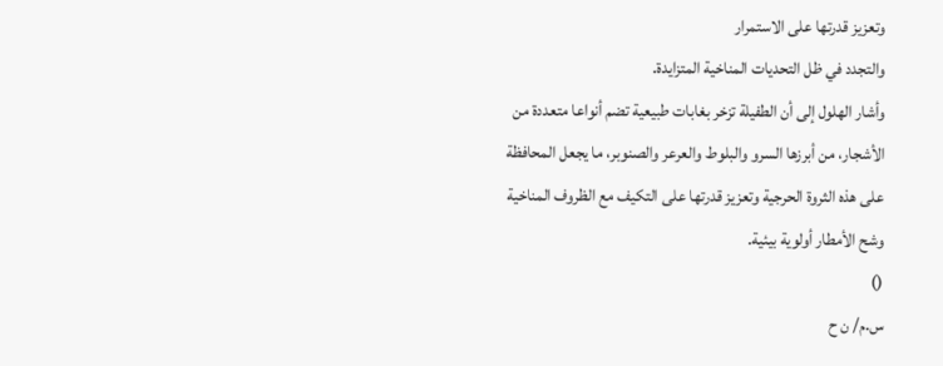وتعزيز قدرتها على الاستمرار
والتجدد في ظل التحديات المناخية المتزايدة.
وأشار الهلول إلى أن الطفيلة تزخر بغابات طبيعية تضم أنواعا متعددة من
الأشجار، من أبرزها السرو والبلوط والعرعر والصنوبر، ما يجعل المحافظة
على هذه الثروة الحرجية وتعزيز قدرتها على التكيف مع الظروف المناخية
وشح الأمطار أولوية بيئية.
()
س.م/ ن ح